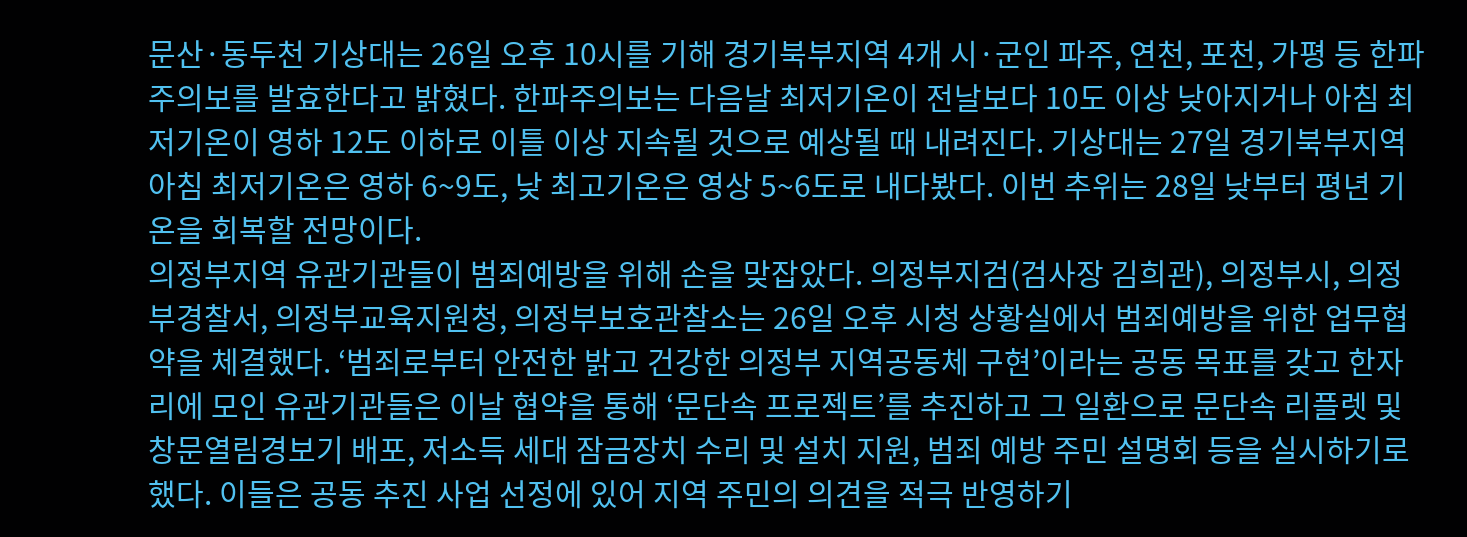문산·동두천 기상대는 26일 오후 10시를 기해 경기북부지역 4개 시·군인 파주, 연천, 포천, 가평 등 한파주의보를 발효한다고 밝혔다. 한파주의보는 다음날 최저기온이 전날보다 10도 이상 낮아지거나 아침 최저기온이 영하 12도 이하로 이틀 이상 지속될 것으로 예상될 때 내려진다. 기상대는 27일 경기북부지역 아침 최저기온은 영하 6~9도, 낮 최고기온은 영상 5~6도로 내다봤다. 이번 추위는 28일 낮부터 평년 기온을 회복할 전망이다.
의정부지역 유관기관들이 범죄예방을 위해 손을 맞잡았다. 의정부지검(검사장 김희관), 의정부시, 의정부경찰서, 의정부교육지원청, 의정부보호관찰소는 26일 오후 시청 상황실에서 범죄예방을 위한 업무협약을 체결했다. ‘범죄로부터 안전한 밝고 건강한 의정부 지역공동체 구현’이라는 공동 목표를 갖고 한자리에 모인 유관기관들은 이날 협약을 통해 ‘문단속 프로젝트’를 추진하고 그 일환으로 문단속 리플렛 및 창문열림경보기 배포, 저소득 세대 잠금장치 수리 및 설치 지원, 범죄 예방 주민 설명회 등을 실시하기로 했다. 이들은 공동 추진 사업 선정에 있어 지역 주민의 의견을 적극 반영하기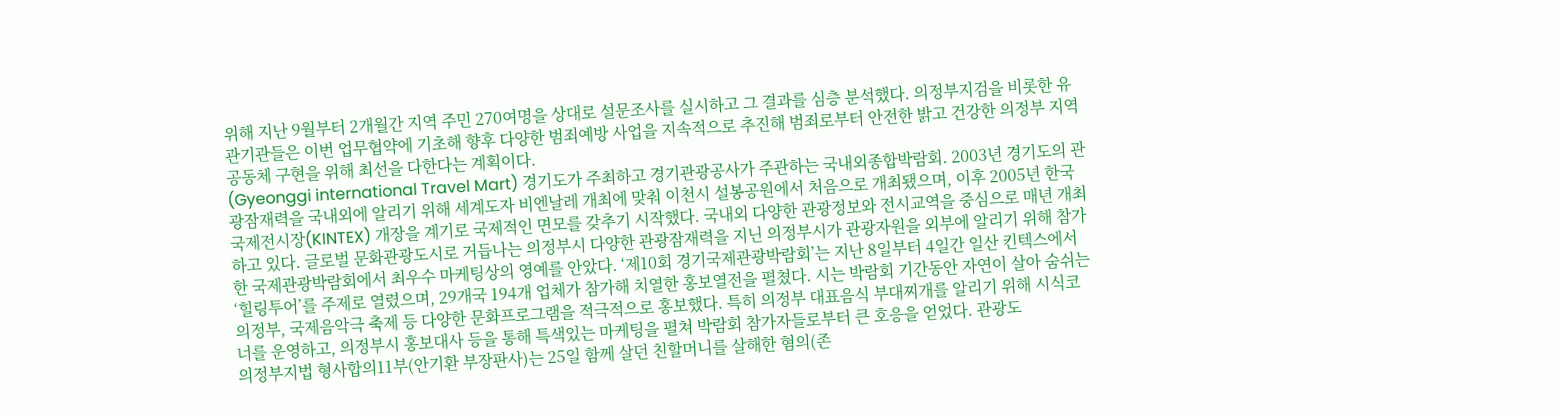위해 지난 9월부터 2개월간 지역 주민 270여명을 상대로 설문조사를 실시하고 그 결과를 심층 분석했다. 의정부지검을 비롯한 유관기관들은 이번 업무협약에 기초해 향후 다양한 범죄예방 사업을 지속적으로 추진해 범죄로부터 안전한 밝고 건강한 의정부 지역공동체 구현을 위해 최선을 다한다는 계획이다.
(Gyeonggi international Travel Mart) 경기도가 주최하고 경기관광공사가 주관하는 국내외종합박람회. 2003년 경기도의 관광잠재력을 국내외에 알리기 위해 세계도자 비엔날레 개최에 맞춰 이천시 설봉공원에서 처음으로 개최됐으며, 이후 2005년 한국국제전시장(KINTEX) 개장을 계기로 국제적인 면모를 갖추기 시작했다. 국내외 다양한 관광정보와 전시교역을 중심으로 매년 개최하고 있다. 글로벌 문화관광도시로 거듭나는 의정부시 다양한 관광잠재력을 지닌 의정부시가 관광자원을 외부에 알리기 위해 참가한 국제관광박람회에서 최우수 마케팅상의 영예를 안았다. ‘제10회 경기국제관광박람회’는 지난 8일부터 4일간 일산 킨텍스에서 ‘힐링투어’를 주제로 열렸으며, 29개국 194개 업체가 참가해 치열한 홍보열전을 펼쳤다. 시는 박람회 기간동안 자연이 살아 숨쉬는 의정부, 국제음악극 축제 등 다양한 문화프로그램을 적극적으로 홍보했다. 특히 의정부 대표음식 부대찌개를 알리기 위해 시식코너를 운영하고, 의정부시 홍보대사 등을 통해 특색있는 마케팅을 펼쳐 박람회 참가자들로부터 큰 호응을 얻었다. 관광도
의정부지법 형사합의11부(안기환 부장판사)는 25일 함께 살던 친할머니를 살해한 혐의(존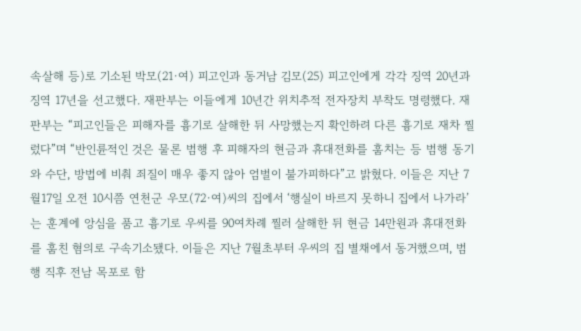속살해 등)로 기소된 박모(21·여) 피고인과 동거남 김모(25) 피고인에게 각각 징역 20년과 징역 17년을 선고했다. 재판부는 이들에게 10년간 위치추적 전자장치 부착도 명령했다. 재판부는 “피고인들은 피해자를 흉기로 살해한 뒤 사망했는지 확인하려 다른 흉기로 재차 찔렀다”며 “반인륜적인 것은 물론 범행 후 피해자의 현금과 휴대전화를 훔치는 등 범행 동기와 수단, 방법에 비춰 죄질이 매우 좋지 않아 엄벌이 불가피하다”고 밝혔다. 이들은 지난 7월17일 오전 10시쯤 연천군 우모(72·여)씨의 집에서 ‘행실이 바르지 못하니 집에서 나가라’는 훈계에 앙심을 품고 흉기로 우씨를 90여차례 찔러 살해한 뒤 현금 14만원과 휴대전화를 훔친 혐의로 구속기소됐다. 이들은 지난 7월초부터 우씨의 집 별채에서 동거했으며, 범행 직후 전남 목포로 함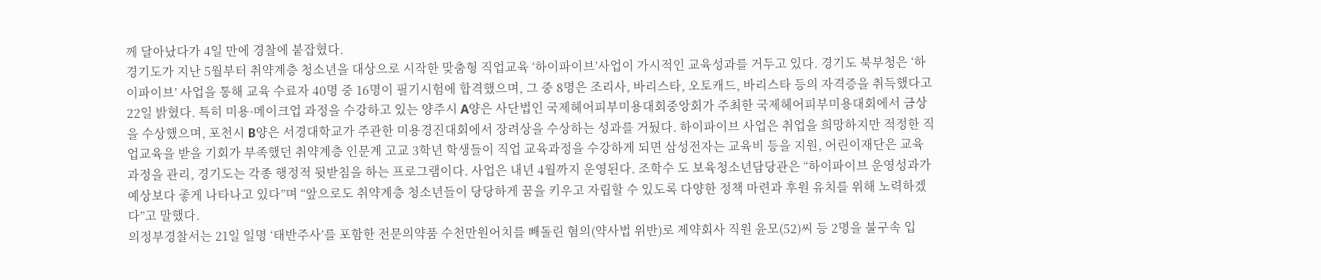께 달아났다가 4일 만에 경찰에 붙잡혔다.
경기도가 지난 5월부터 취약계층 청소년을 대상으로 시작한 맞춤형 직업교육 ‘하이파이브’사업이 가시적인 교육성과를 거두고 있다. 경기도 북부청은 ‘하이파이브’ 사업을 통해 교육 수료자 40명 중 16명이 필기시험에 합격했으며, 그 중 8명은 조리사, 바리스타, 오토캐드, 바리스타 등의 자격증을 취득했다고 22일 밝혔다. 특히 미용·메이크업 과정을 수강하고 있는 양주시 A양은 사단법인 국제헤어피부미용대회중앙회가 주최한 국제헤어피부미용대회에서 금상을 수상했으며, 포천시 B양은 서경대학교가 주관한 미용경진대회에서 장려상을 수상하는 성과를 거뒀다. 하이파이브 사업은 취업을 희망하지만 적정한 직업교육을 받을 기회가 부족했던 취약계층 인문계 고교 3학년 학생들이 직업 교육과정을 수강하게 되면 삼성전자는 교육비 등을 지원, 어린이재단은 교육과정을 관리, 경기도는 각종 행정적 뒷받침을 하는 프로그램이다. 사업은 내년 4월까지 운영된다. 조학수 도 보육청소년담당관은 “하이파이브 운영성과가 예상보다 좋게 나타나고 있다”며 “앞으로도 취약계층 청소년들이 당당하게 꿈을 키우고 자립할 수 있도록 다양한 정책 마련과 후원 유치를 위해 노력하겠다”고 말했다.
의정부경찰서는 21일 일명 ‘태반주사’를 포함한 전문의약품 수천만원어치를 빼돌린 혐의(약사법 위반)로 제약회사 직원 윤모(52)씨 등 2명을 불구속 입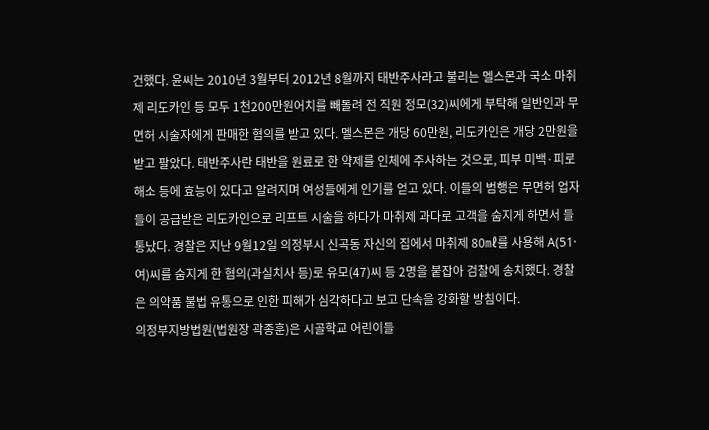건했다. 윤씨는 2010년 3월부터 2012년 8월까지 태반주사라고 불리는 멜스몬과 국소 마취제 리도카인 등 모두 1천200만원어치를 빼돌려 전 직원 정모(32)씨에게 부탁해 일반인과 무면허 시술자에게 판매한 혐의를 받고 있다. 멜스몬은 개당 60만원, 리도카인은 개당 2만원을 받고 팔았다. 태반주사란 태반을 원료로 한 약제를 인체에 주사하는 것으로, 피부 미백·피로 해소 등에 효능이 있다고 알려지며 여성들에게 인기를 얻고 있다. 이들의 범행은 무면허 업자들이 공급받은 리도카인으로 리프트 시술을 하다가 마취제 과다로 고객을 숨지게 하면서 들통났다. 경찰은 지난 9월12일 의정부시 신곡동 자신의 집에서 마취제 80㎖를 사용해 A(51·여)씨를 숨지게 한 혐의(과실치사 등)로 유모(47)씨 등 2명을 붙잡아 검찰에 송치했다. 경찰은 의약품 불법 유통으로 인한 피해가 심각하다고 보고 단속을 강화할 방침이다.
의정부지방법원(법원장 곽종훈)은 시골학교 어린이들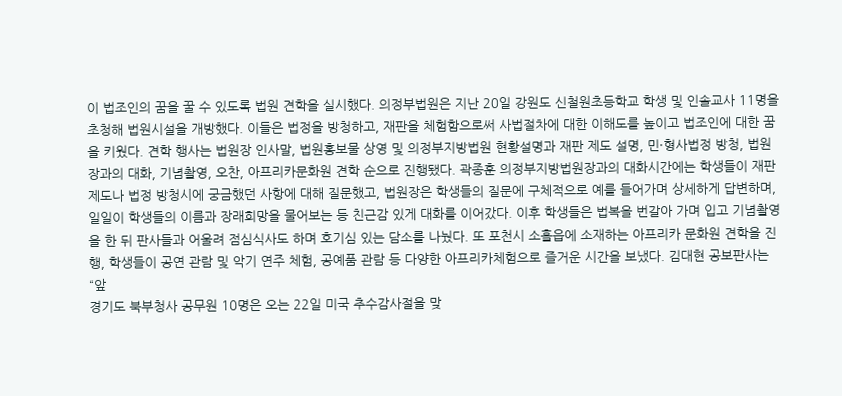이 법조인의 꿈을 꿀 수 있도록 법원 견학을 실시했다. 의정부법원은 지난 20일 강원도 신철원초등학교 학생 및 인솔교사 11명을 초청해 법원시설을 개방했다. 이들은 법정을 방청하고, 재판을 체험함으로써 사법절차에 대한 이해도를 높이고 법조인에 대한 꿈을 키웠다. 견학 행사는 법원장 인사말, 법원홍보물 상영 및 의정부지방법원 현황설명과 재판 제도 설명, 민·형사법정 방청, 법원장과의 대화, 기념촬영, 오찬, 아프리카문화원 견학 순으로 진행됐다. 곽종훈 의정부지방법원장과의 대화시간에는 학생들이 재판제도나 법정 방청시에 궁금했던 사항에 대해 질문했고, 법원장은 학생들의 질문에 구체적으로 예를 들어가며 상세하게 답변하며, 일일이 학생들의 이름과 장래희망을 물어보는 등 친근감 있게 대화를 이어갔다. 이후 학생들은 법복을 번갈아 가며 입고 기념촬영을 한 뒤 판사들과 어울려 점심식사도 하며 호기심 있는 담소를 나눴다. 또 포천시 소흘읍에 소재하는 아프리카 문화원 견학을 진행, 학생들이 공연 관람 및 악기 연주 체험, 공예품 관람 등 다양한 아프리카체험으로 즐거운 시간을 보냈다. 김대현 공보판사는 “앞
경기도 북부청사 공무원 10명은 오는 22일 미국 추수감사절을 맞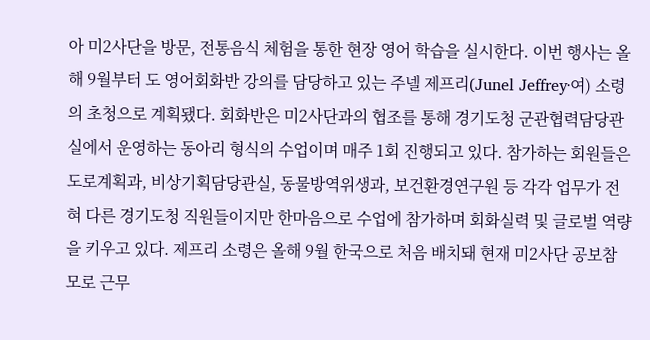아 미2사단을 방문, 전통음식 체험을 통한 현장 영어 학습을 실시한다. 이번 행사는 올해 9월부터 도 영어회화반 강의를 담당하고 있는 주넬 제프리(Junel Jeffrey·여) 소령의 초청으로 계획됐다. 회화반은 미2사단과의 협조를 통해 경기도청 군관협력담당관실에서 운영하는 동아리 형식의 수업이며 매주 1회 진행되고 있다. 참가하는 회원들은 도로계획과, 비상기획담당관실, 동물방역위생과, 보건환경연구원 등 각각 업무가 전혀 다른 경기도청 직원들이지만 한마음으로 수업에 참가하며 회화실력 및 글로벌 역량을 키우고 있다. 제프리 소령은 올해 9월 한국으로 처음 배치돼 현재 미2사단 공보참모로 근무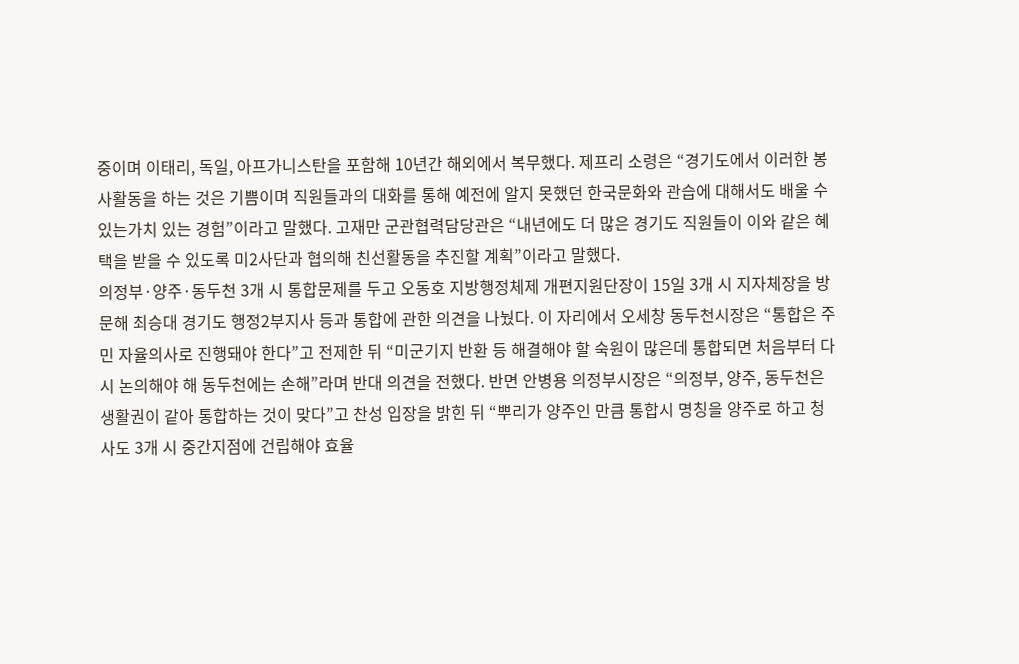중이며 이태리, 독일, 아프가니스탄을 포함해 10년간 해외에서 복무했다. 제프리 소령은 “경기도에서 이러한 봉사활동을 하는 것은 기쁨이며 직원들과의 대화를 통해 예전에 알지 못했던 한국문화와 관습에 대해서도 배울 수 있는가치 있는 경험”이라고 말했다. 고재만 군관협력담당관은 “내년에도 더 많은 경기도 직원들이 이와 같은 혜택을 받을 수 있도록 미2사단과 협의해 친선활동을 추진할 계획”이라고 말했다.
의정부·양주·동두천 3개 시 통합문제를 두고 오동호 지방행정체제 개편지원단장이 15일 3개 시 지자체장을 방문해 최승대 경기도 행정2부지사 등과 통합에 관한 의견을 나눴다. 이 자리에서 오세창 동두천시장은 “통합은 주민 자율의사로 진행돼야 한다”고 전제한 뒤 “미군기지 반환 등 해결해야 할 숙원이 많은데 통합되면 처음부터 다시 논의해야 해 동두천에는 손해”라며 반대 의견을 전했다. 반면 안병용 의정부시장은 “의정부, 양주, 동두천은 생활권이 같아 통합하는 것이 맞다”고 찬성 입장을 밝힌 뒤 “뿌리가 양주인 만큼 통합시 명칭을 양주로 하고 청사도 3개 시 중간지점에 건립해야 효율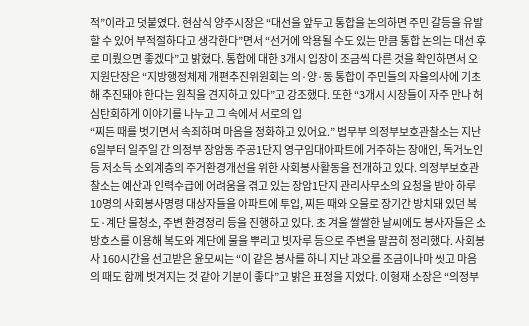적”이라고 덧붙였다. 현삼식 양주시장은 “대선을 앞두고 통합을 논의하면 주민 갈등을 유발할 수 있어 부적절하다고 생각한다”면서 “선거에 악용될 수도 있는 만큼 통합 논의는 대선 후로 미뤘으면 좋겠다”고 밝혔다. 통합에 대한 3개시 입장이 조금씩 다른 것을 확인하면서 오 지원단장은 “지방행정체제 개편추진위원회는 의·양·동 통합이 주민들의 자율의사에 기초해 추진돼야 한다는 원칙을 견지하고 있다”고 강조했다. 또한 “3개시 시장들이 자주 만나 허심탄회하게 이야기를 나누고 그 속에서 서로의 입
“찌든 때를 벗기면서 속죄하며 마음을 정화하고 있어요.” 법무부 의정부보호관찰소는 지난 6일부터 일주일 간 의정부 장암동 주공1단지 영구임대아파트에 거주하는 장애인, 독거노인 등 저소득 소외계층의 주거환경개선을 위한 사회봉사활동을 전개하고 있다. 의정부보호관찰소는 예산과 인력수급에 어려움을 겪고 있는 장암1단지 관리사무소의 요청을 받아 하루 10명의 사회봉사명령 대상자들을 아파트에 투입, 찌든 때와 오물로 장기간 방치돼 있던 복도·계단 물청소, 주변 환경정리 등을 진행하고 있다. 초 겨울 쌀쌀한 날씨에도 봉사자들은 소방호스를 이용해 복도와 계단에 물을 뿌리고 빗자루 등으로 주변을 말끔히 정리했다. 사회봉사 160시간을 선고받은 윤모씨는 “이 같은 봉사를 하니 지난 과오를 조금이나마 씻고 마음의 때도 함께 벗겨지는 것 같아 기분이 좋다”고 밝은 표정을 지었다. 이형재 소장은 “의정부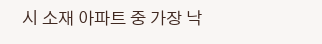시 소재 아파트 중 가장 낙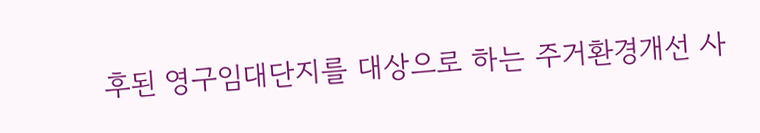후된 영구임대단지를 대상으로 하는 주거환경개선 사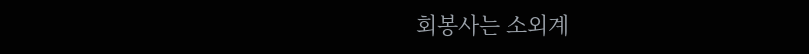회봉사는 소외계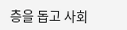층을 돕고 사회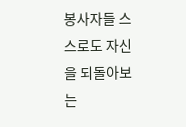봉사자들 스스로도 자신을 되돌아보는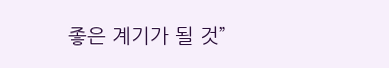좋은 계기가 될 것”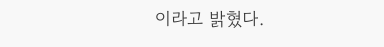이라고 밝혔다.